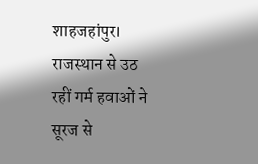शाहजहांपुर। राजस्थान से उठ रहीं गर्म हवाओं ने सूरज से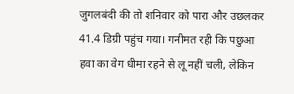जुगलबंदी की तो शनिवार को पारा और उछलकर 41.4 डिग्री पहुंच गया। गनीमत रही कि पछुआ हवा का वेग धीमा रहने से लू नहीं चली, लेकिन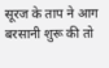सूरज के ताप ने आग बरसानी शुरू की तो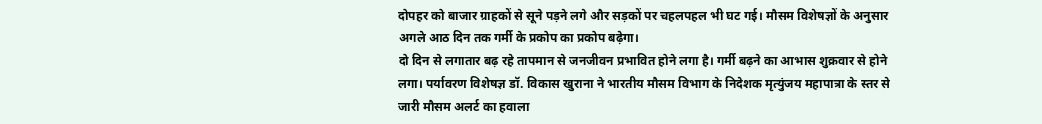दोपहर को बाजार ग्राहकों से सूने पड़ने लगे और सड़कों पर चहलपहल भी घट गई। मौसम विशेषज्ञों के अनुसार अगले आठ दिन तक गर्मी के प्रकोप का प्रकोप बढ़ेगा।
दो दिन से लगातार बढ़ रहे तापमान से जनजीवन प्रभावित होने लगा है। गर्मी बढ़ने का आभास शुक्रवार से होने लगा। पर्यावरण विशेषज्ञ डॉ. विकास खुराना ने भारतीय मौसम विभाग के निदेशक मृत्युंजय महापात्रा के स्तर से जारी मौसम अलर्ट का हवाला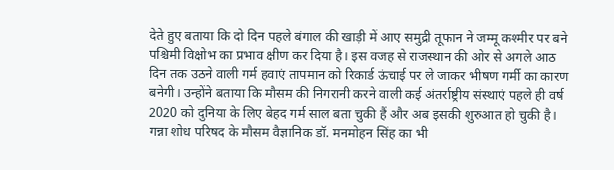देते हुए बताया कि दो दिन पहले बंगाल की खाड़ी में आए समुद्री तूफान ने जम्मू कश्मीर पर बने पश्चिमी विक्षोभ का प्रभाव क्षीण कर दिया है। इस वजह से राजस्थान की ओर से अगले आठ दिन तक उठने वाली गर्म हवाएं तापमान को रिकार्ड ऊंचाई पर ले जाकर भीषण गर्मी का कारण बनेगी। उन्होंने बताया कि मौसम की निगरानी करने वाली कई अंतर्राष्ट्रीय संस्थाएं पहले ही वर्ष 2020 को दुनिया के लिए बेहद गर्म साल बता चुकी हैं और अब इसकी शुरुआत हो चुकी है।
गन्ना शोध परिषद के मौसम वैज्ञानिक डॉ. मनमोहन सिंह का भी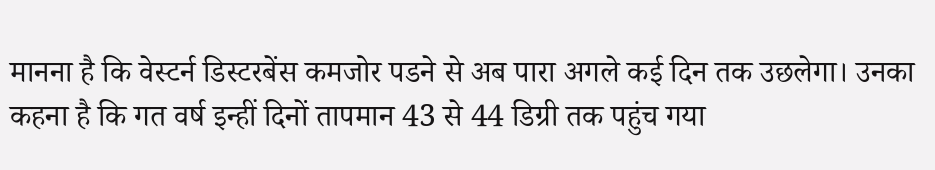मानना है कि वेस्टर्न डिस्टरबेंस कमजोर पडने से अब पारा अगले कई दिन तक उछलेगा। उनका कहना है कि गत वर्ष इन्हीं दिनों तापमान 43 से 44 डिग्री तक पहुंच गया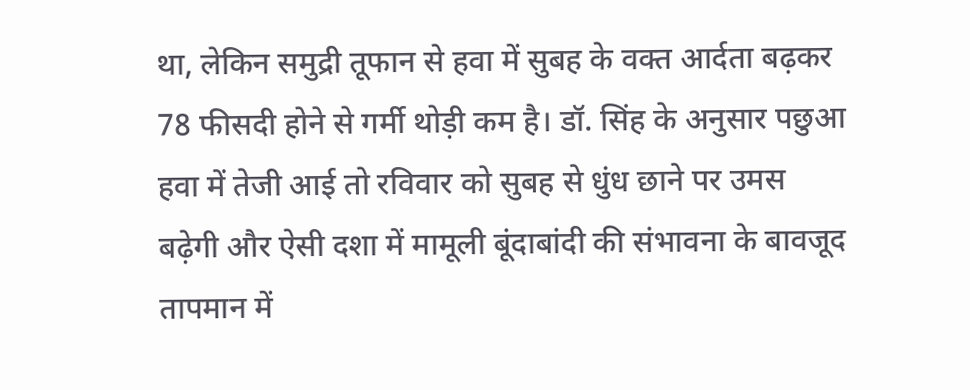था, लेकिन समुद्री तूफान से हवा में सुबह के वक्त आर्दता बढ़कर 78 फीसदी होने से गर्मी थोड़ी कम है। डॉ. सिंह के अनुसार पछुआ हवा में तेजी आई तो रविवार को सुबह से धुंध छाने पर उमस बढ़ेगी और ऐसी दशा में मामूली बूंदाबांदी की संभावना के बावजूद तापमान में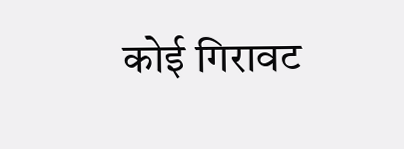कोई गिरावट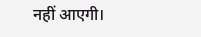नहीं आएगी।